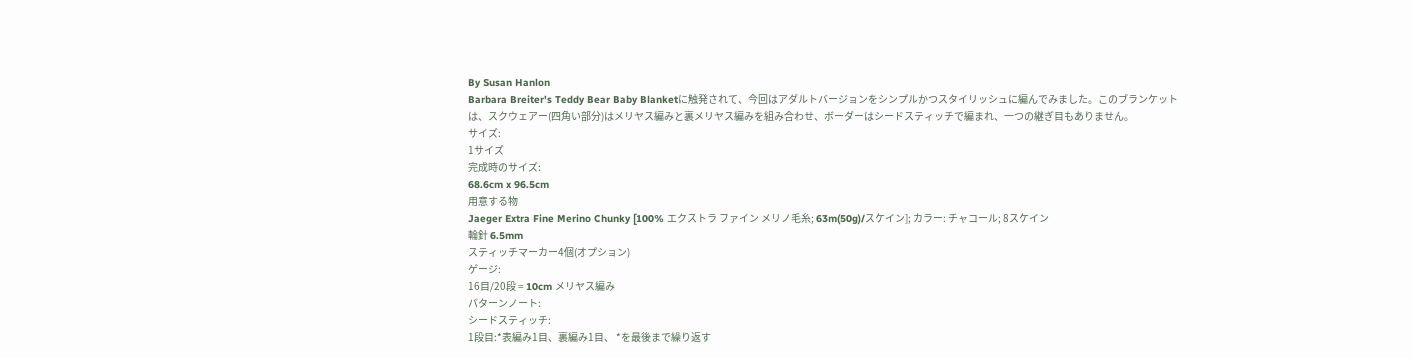By Susan Hanlon
Barbara Breiter's Teddy Bear Baby Blanketに触発されて、今回はアダルトバージョンをシンプルかつスタイリッシュに編んでみました。このブランケットは、スクウェアー(四角い部分)はメリヤス編みと裏メリヤス編みを組み合わせ、ボーダーはシードスティッチで編まれ、一つの継ぎ目もありません。
サイズ:
1サイズ
完成時のサイズ:
68.6cm x 96.5cm
用意する物
Jaeger Extra Fine Merino Chunky [100% エクストラ ファイン メリノ毛糸; 63m(50g)/スケイン]; カラー: チャコール; 8スケイン
輪針 6.5mm
スティッチマーカー4個(オプション)
ゲージ:
16目/20段 = 10cm メリヤス編み
パターンノート:
シードスティッチ:
1段目:*表編み1目、裏編み1目、 *を最後まで繰り返す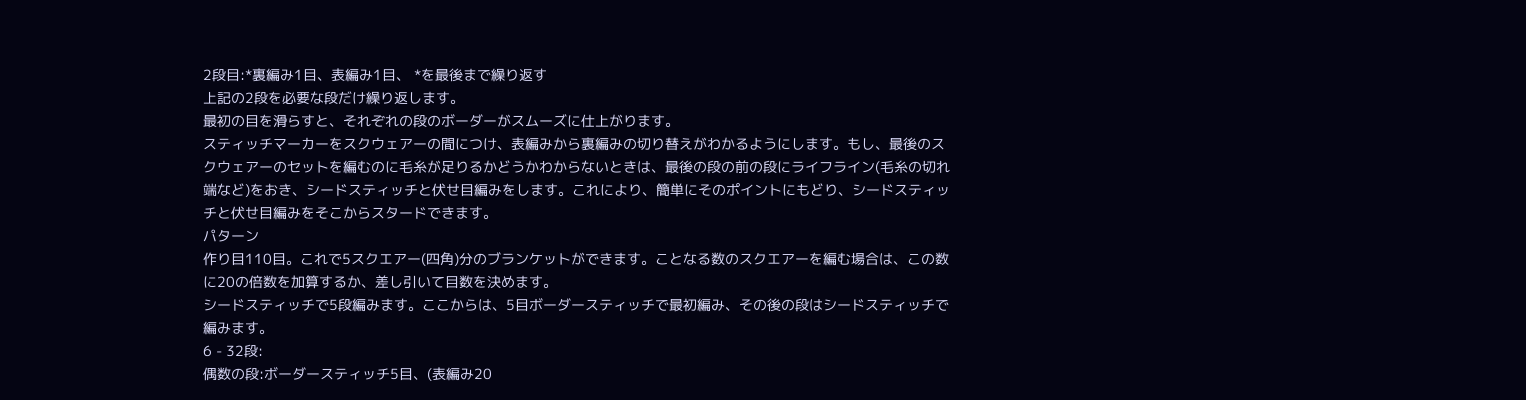2段目:*裏編み1目、表編み1目、 *を最後まで繰り返す
上記の2段を必要な段だけ繰り返します。
最初の目を滑らすと、それぞれの段のボーダーがスムーズに仕上がります。
スティッチマーカーをスクウェアーの間につけ、表編みから裏編みの切り替えがわかるようにします。もし、最後のスクウェアーのセットを編むのに毛糸が足りるかどうかわからないときは、最後の段の前の段にライフライン(毛糸の切れ端など)をおき、シードスティッチと伏せ目編みをします。これにより、簡単にそのポイントにもどり、シードスティッチと伏せ目編みをそこからスタードできます。
パターン
作り目110目。これで5スクエアー(四角)分のブランケットができます。ことなる数のスクエアーを編む場合は、この数に20の倍数を加算するか、差し引いて目数を決めます。
シードスティッチで5段編みます。ここからは、5目ボーダースティッチで最初編み、その後の段はシードスティッチで編みます。
6 - 32段:
偶数の段:ボーダースティッチ5目、(表編み20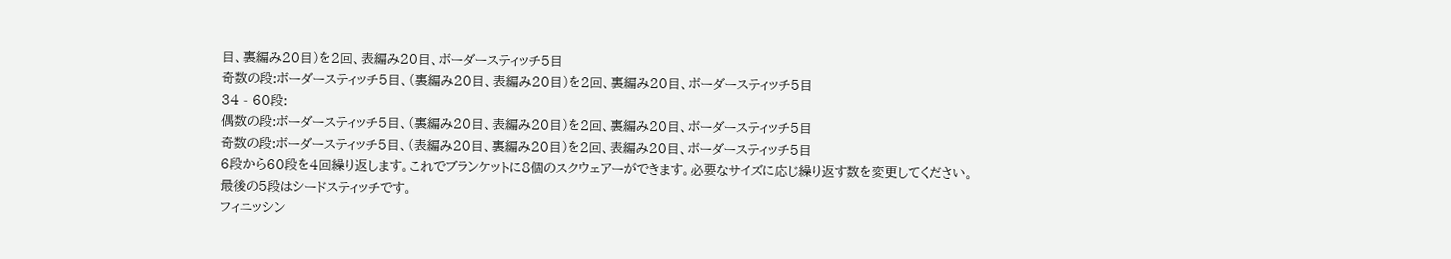目、裏編み20目)を2回、表編み20目、ボーダースティッチ5目
奇数の段:ボーダースティッチ5目、(裏編み20目、表編み20目)を2回、裏編み20目、ボーダースティッチ5目
34 - 60段:
偶数の段:ボーダースティッチ5目、(裏編み20目、表編み20目)を2回、裏編み20目、ボーダースティッチ5目
奇数の段:ボーダースティッチ5目、(表編み20目、裏編み20目)を2回、表編み20目、ボーダースティッチ5目
6段から60段を4回繰り返します。これでブランケットに8個のスクウェアーができます。必要なサイズに応じ繰り返す数を変更してください。
最後の5段はシードスティッチです。
フィニッシン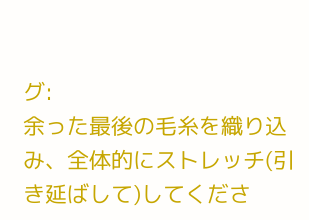グ:
余った最後の毛糸を織り込み、全体的にストレッチ(引き延ばして)してくださ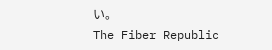い。
The Fiber Republic